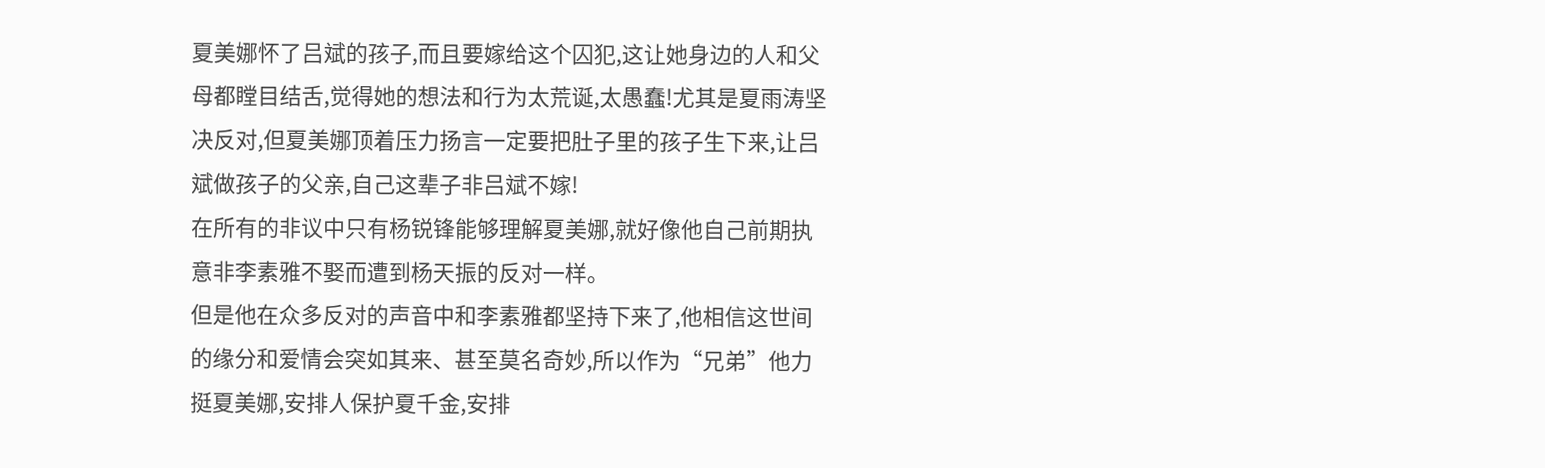夏美娜怀了吕斌的孩子,而且要嫁给这个囚犯,这让她身边的人和父母都瞠目结舌,觉得她的想法和行为太荒诞,太愚蠢!尤其是夏雨涛坚决反对,但夏美娜顶着压力扬言一定要把肚子里的孩子生下来,让吕斌做孩子的父亲,自己这辈子非吕斌不嫁!
在所有的非议中只有杨锐锋能够理解夏美娜,就好像他自己前期执意非李素雅不娶而遭到杨天振的反对一样。
但是他在众多反对的声音中和李素雅都坚持下来了,他相信这世间的缘分和爱情会突如其来、甚至莫名奇妙,所以作为“兄弟”他力挺夏美娜,安排人保护夏千金,安排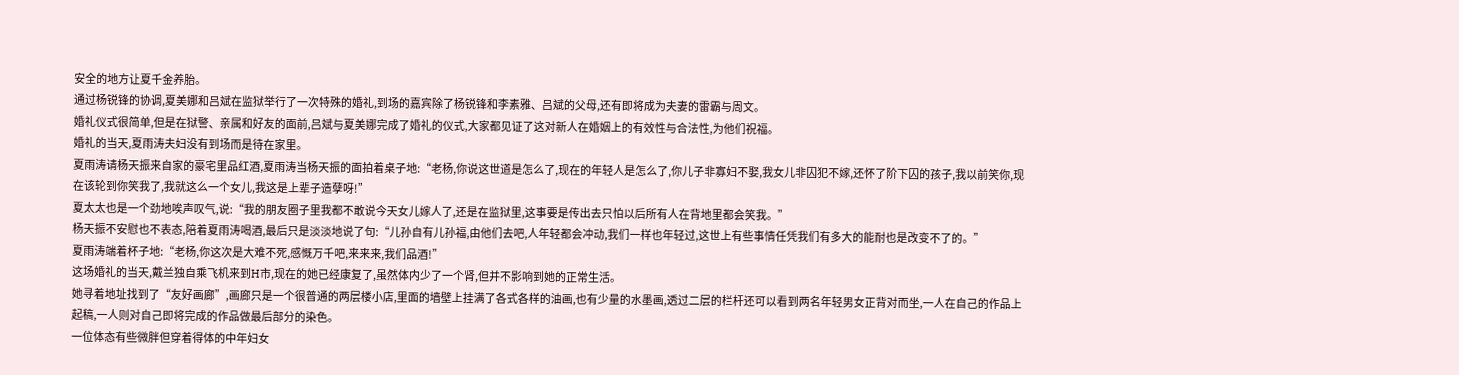安全的地方让夏千金养胎。
通过杨锐锋的协调,夏美娜和吕斌在监狱举行了一次特殊的婚礼,到场的嘉宾除了杨锐锋和李素雅、吕斌的父母,还有即将成为夫妻的雷霸与周文。
婚礼仪式很简单,但是在狱警、亲属和好友的面前,吕斌与夏美娜完成了婚礼的仪式,大家都见证了这对新人在婚姻上的有效性与合法性,为他们祝福。
婚礼的当天,夏雨涛夫妇没有到场而是待在家里。
夏雨涛请杨天振来自家的豪宅里品红酒,夏雨涛当杨天振的面拍着桌子地:“老杨,你说这世道是怎么了,现在的年轻人是怎么了,你儿子非寡妇不娶,我女儿非囚犯不嫁,还怀了阶下囚的孩子,我以前笑你,现在该轮到你笑我了,我就这么一个女儿,我这是上辈子造孽呀!”
夏太太也是一个劲地唉声叹气,说:“我的朋友圈子里我都不敢说今天女儿嫁人了,还是在监狱里,这事要是传出去只怕以后所有人在背地里都会笑我。”
杨天振不安慰也不表态,陪着夏雨涛喝酒,最后只是淡淡地说了句:“儿孙自有儿孙福,由他们去吧,人年轻都会冲动,我们一样也年轻过,这世上有些事情任凭我们有多大的能耐也是改变不了的。”
夏雨涛端着杯子地:“老杨,你这次是大难不死,感慨万千吧,来来来,我们品酒!”
这场婚礼的当天,戴兰独自乘飞机来到H市,现在的她已经康复了,虽然体内少了一个肾,但并不影响到她的正常生活。
她寻着地址找到了“友好画廊”,画廊只是一个很普通的两层楼小店,里面的墙壁上挂满了各式各样的油画,也有少量的水墨画,透过二层的栏杆还可以看到两名年轻男女正背对而坐,一人在自己的作品上起稿,一人则对自己即将完成的作品做最后部分的染色。
一位体态有些微胖但穿着得体的中年妇女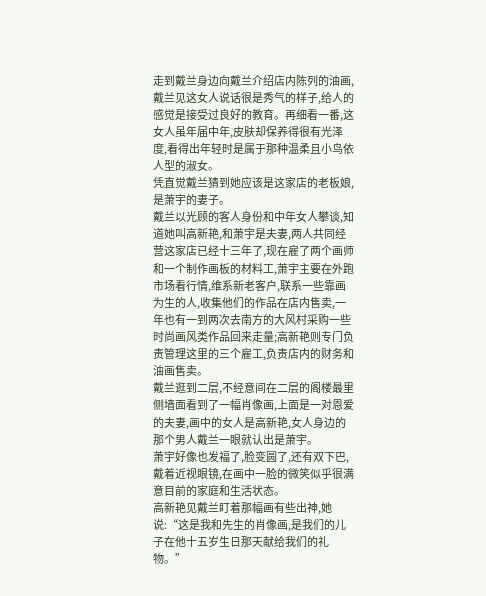走到戴兰身边向戴兰介绍店内陈列的油画,戴兰见这女人说话很是秀气的样子,给人的感觉是接受过良好的教育。再细看一番,这女人虽年届中年,皮肤却保养得很有光泽度,看得出年轻时是属于那种温柔且小鸟依人型的淑女。
凭直觉戴兰猜到她应该是这家店的老板娘,是萧宇的妻子。
戴兰以光顾的客人身份和中年女人攀谈,知道她叫高新艳,和萧宇是夫妻,两人共同经营这家店已经十三年了,现在雇了两个画师和一个制作画板的材料工,萧宇主要在外跑市场看行情,维系新老客户,联系一些靠画为生的人,收集他们的作品在店内售卖,一年也有一到两次去南方的大风村采购一些时尚画风类作品回来走量;高新艳则专门负责管理这里的三个雇工,负责店内的财务和油画售卖。
戴兰逛到二层,不经意间在二层的阁楼最里侧墙面看到了一幅肖像画,上面是一对恩爱的夫妻,画中的女人是高新艳,女人身边的那个男人戴兰一眼就认出是萧宇。
萧宇好像也发福了,脸变圆了,还有双下巴,戴着近视眼镜,在画中一脸的微笑似乎很满意目前的家庭和生活状态。
高新艳见戴兰盯着那幅画有些出神,她说:“这是我和先生的肖像画,是我们的儿子在他十五岁生日那天献给我们的礼物。”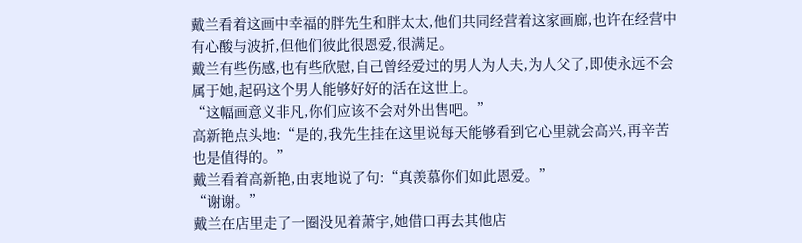戴兰看着这画中幸福的胖先生和胖太太,他们共同经营着这家画廊,也许在经营中有心酸与波折,但他们彼此很恩爱,很满足。
戴兰有些伤感,也有些欣慰,自己曾经爱过的男人为人夫,为人父了,即使永远不会属于她,起码这个男人能够好好的活在这世上。
“这幅画意义非凡,你们应该不会对外出售吧。”
高新艳点头地:“是的,我先生挂在这里说每天能够看到它心里就会高兴,再辛苦也是值得的。”
戴兰看着高新艳,由衷地说了句:“真羡慕你们如此恩爱。”
“谢谢。”
戴兰在店里走了一圈没见着萧宇,她借口再去其他店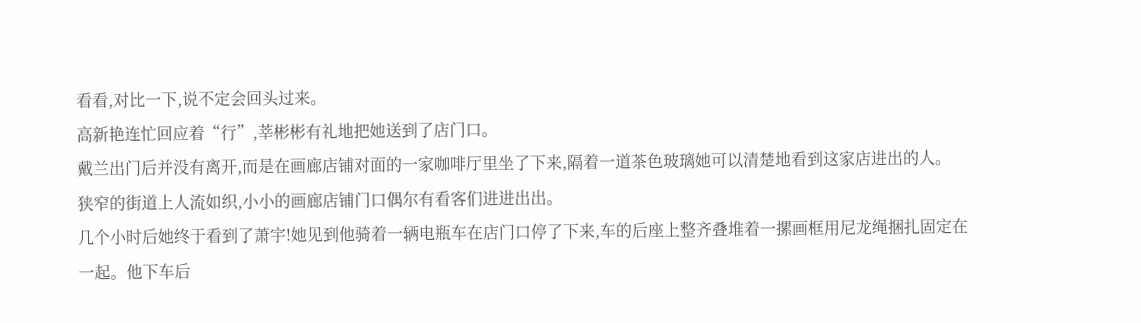看看,对比一下,说不定会回头过来。
高新艳连忙回应着“行”,莘彬彬有礼地把她送到了店门口。
戴兰出门后并没有离开,而是在画廊店铺对面的一家咖啡厅里坐了下来,隔着一道茶色玻璃她可以清楚地看到这家店进出的人。
狭窄的街道上人流如织,小小的画廊店铺门口偶尔有看客们进进出出。
几个小时后她终于看到了萧宇!她见到他骑着一辆电瓶车在店门口停了下来,车的后座上整齐叠堆着一摞画框用尼龙绳捆扎固定在一起。他下车后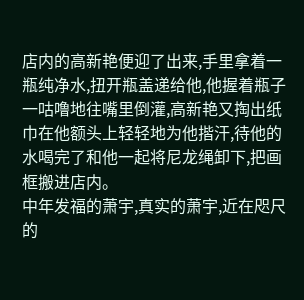店内的高新艳便迎了出来,手里拿着一瓶纯净水,扭开瓶盖递给他,他握着瓶子一咕噜地往嘴里倒灌,高新艳又掏出纸巾在他额头上轻轻地为他揩汗,待他的水喝完了和他一起将尼龙绳卸下,把画框搬进店内。
中年发福的萧宇,真实的萧宇,近在咫尺的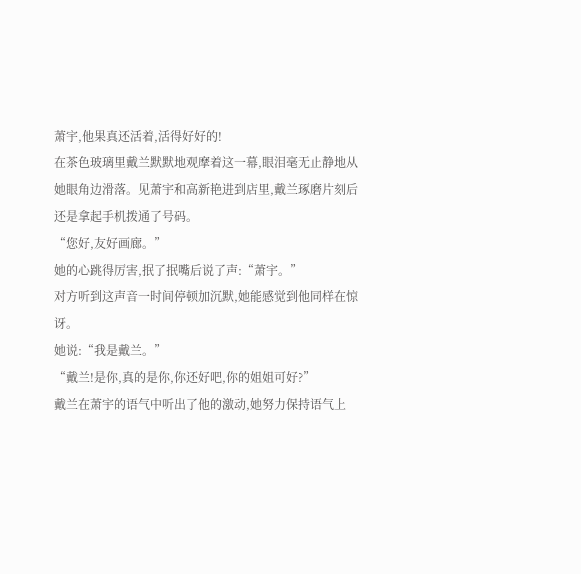萧宇,他果真还活着,活得好好的!
在茶色玻璃里戴兰默默地观摩着这一幕,眼泪毫无止静地从她眼角边滑落。见萧宇和高新艳进到店里,戴兰琢磨片刻后还是拿起手机拨通了号码。
“您好,友好画廊。”
她的心跳得厉害,抿了抿嘴后说了声:“萧宇。”
对方听到这声音一时间停顿加沉默,她能感觉到他同样在惊讶。
她说:“我是戴兰。”
“戴兰!是你,真的是你,你还好吧,你的姐姐可好?”
戴兰在萧宇的语气中听出了他的激动,她努力保持语气上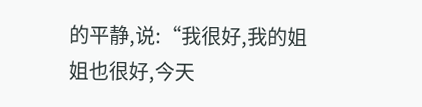的平静,说:“我很好,我的姐姐也很好,今天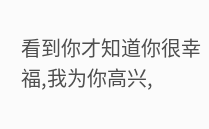看到你才知道你很幸福,我为你高兴,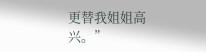更替我姐姐高兴。”